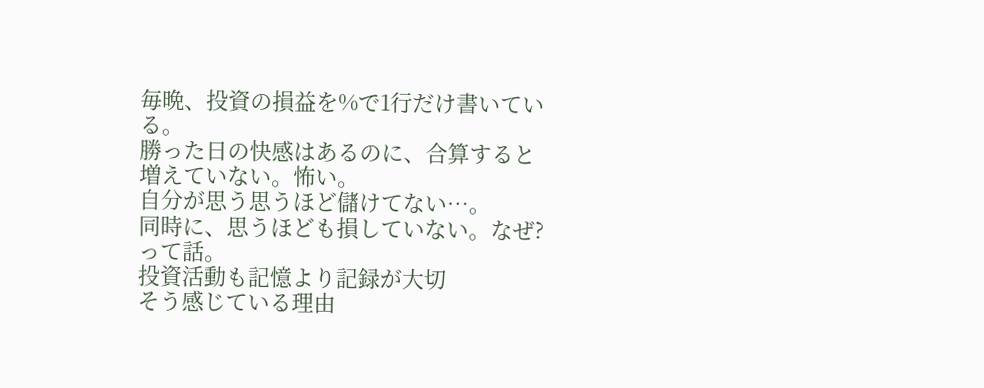毎晩、投資の損益を%で1行だけ書いている。
勝った日の快感はあるのに、合算すると増えていない。怖い。
自分が思う思うほど儲けてない…。
同時に、思うほども損していない。なぜ?って話。
投資活動も記憶より記録が大切
そう感じている理由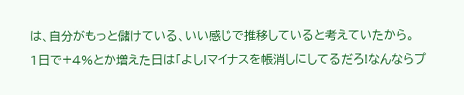は、自分がもっと儲けている、いい感じで推移していると考えていたから。
1日で+4%とか増えた日は「よし!マイナスを帳消しにしてるだろ!なんならプ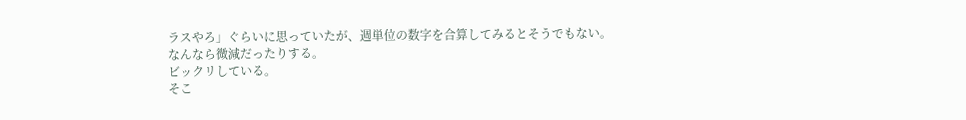ラスやろ」ぐらいに思っていたが、週単位の数字を合算してみるとそうでもない。
なんなら微減だったりする。
ビックリしている。
そこ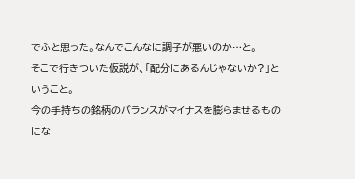でふと思った。なんでこんなに調子が悪いのか…と。
そこで行きついた仮説が、「配分にあるんじゃないか?」ということ。
今の手持ちの銘柄のバランスがマイナスを膨らませるものにな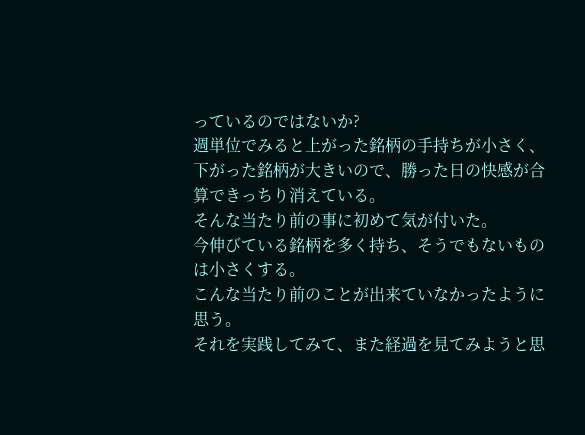っているのではないか?
週単位でみると上がった銘柄の手持ちが小さく、下がった銘柄が大きいので、勝った日の快感が合算できっちり消えている。
そんな当たり前の事に初めて気が付いた。
今伸びている銘柄を多く持ち、そうでもないものは小さくする。
こんな当たり前のことが出来ていなかったように思う。
それを実践してみて、また経過を見てみようと思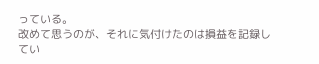っている。
改めて思うのが、それに気付けたのは損益を記録してい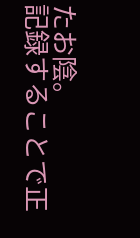たお陰。
記録することで正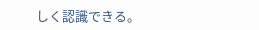しく認識できる。